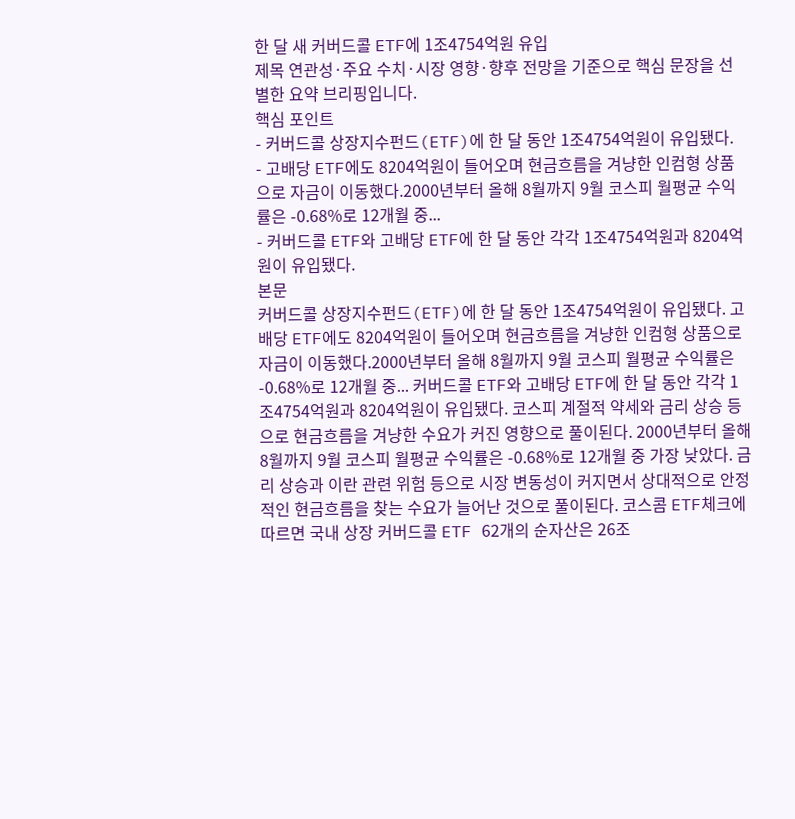한 달 새 커버드콜 ETF에 1조4754억원 유입
제목 연관성·주요 수치·시장 영향·향후 전망을 기준으로 핵심 문장을 선별한 요약 브리핑입니다.
핵심 포인트
- 커버드콜 상장지수펀드(ETF)에 한 달 동안 1조4754억원이 유입됐다.
- 고배당 ETF에도 8204억원이 들어오며 현금흐름을 겨냥한 인컴형 상품으로 자금이 이동했다.2000년부터 올해 8월까지 9월 코스피 월평균 수익률은 -0.68%로 12개월 중...
- 커버드콜 ETF와 고배당 ETF에 한 달 동안 각각 1조4754억원과 8204억원이 유입됐다.
본문
커버드콜 상장지수펀드(ETF)에 한 달 동안 1조4754억원이 유입됐다. 고배당 ETF에도 8204억원이 들어오며 현금흐름을 겨냥한 인컴형 상품으로 자금이 이동했다.2000년부터 올해 8월까지 9월 코스피 월평균 수익률은 -0.68%로 12개월 중... 커버드콜 ETF와 고배당 ETF에 한 달 동안 각각 1조4754억원과 8204억원이 유입됐다. 코스피 계절적 약세와 금리 상승 등으로 현금흐름을 겨냥한 수요가 커진 영향으로 풀이된다. 2000년부터 올해 8월까지 9월 코스피 월평균 수익률은 -0.68%로 12개월 중 가장 낮았다. 금리 상승과 이란 관련 위험 등으로 시장 변동성이 커지면서 상대적으로 안정적인 현금흐름을 찾는 수요가 늘어난 것으로 풀이된다. 코스콤 ETF체크에 따르면 국내 상장 커버드콜 ETF 62개의 순자산은 26조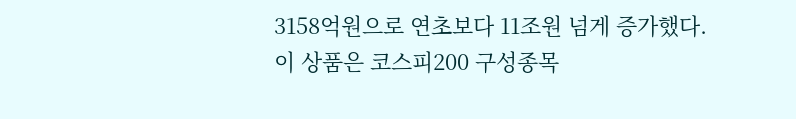3158억원으로 연초보다 11조원 넘게 증가했다.
이 상품은 코스피200 구성종목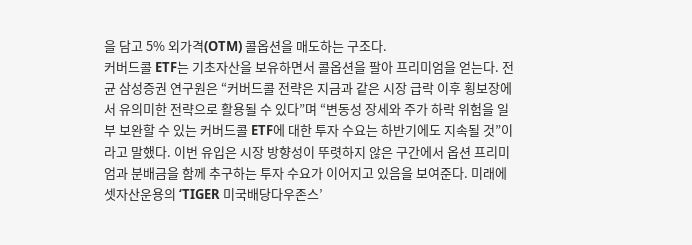을 담고 5% 외가격(OTM) 콜옵션을 매도하는 구조다.
커버드콜 ETF는 기초자산을 보유하면서 콜옵션을 팔아 프리미엄을 얻는다. 전균 삼성증권 연구원은 “커버드콜 전략은 지금과 같은 시장 급락 이후 횡보장에서 유의미한 전략으로 활용될 수 있다”며 “변동성 장세와 주가 하락 위험을 일부 보완할 수 있는 커버드콜 ETF에 대한 투자 수요는 하반기에도 지속될 것”이라고 말했다. 이번 유입은 시장 방향성이 뚜렷하지 않은 구간에서 옵션 프리미엄과 분배금을 함께 추구하는 투자 수요가 이어지고 있음을 보여준다. 미래에셋자산운용의 ‘TIGER 미국배당다우존스’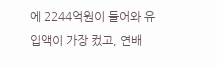에 2244억원이 들어와 유입액이 가장 컸고, 연배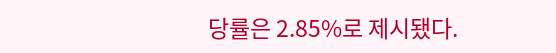당률은 2.85%로 제시됐다.